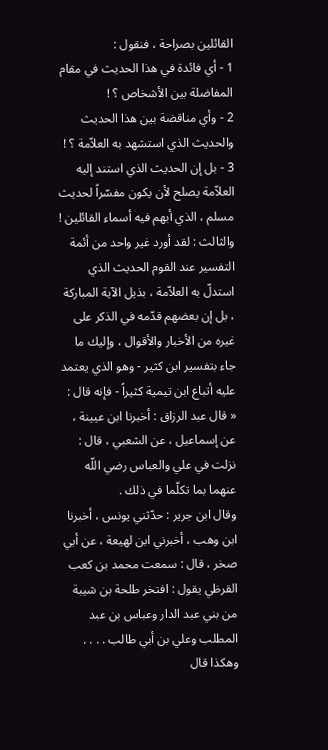القائلين بصراحة ، فنقول :
1 - أي فائدة في هذا الحديث في مقام المفاضلة بين الأشخاص ؟ !
2 - وأي مناقضة بين هذا الحديث والحديث الذي استشهد به العلاّمة ؟ !
3 - بل إن الحديث الذي استند إليه العلاّمة يصلح لأن يكون مفسّراً لحديث مسلم ، الذي أبهم فيه أسماء القائلين !
والثالث : لقد أورد غير واحد من أئمة التفسير عند القوم الحديث الذي استدلّ به العلاّمة ، بذيل الآية المباركة ، بل إن بعضهم قدّمه في الذكر على غيره من الأخبار والأقوال ، وإليك ما جاء بتفسير ابن كثير - وهو الذي يعتمد عليه أتباع ابن تيمية كثيراً - فإنه قال :
« قال عبد الرزاق : أخبرنا ابن عيينة ، عن إسماعيل ، عن الشعبي ، قال : نزلت في علي والعباس رضي اللّه عنهما بما تكلّما في ذلك .
وقال ابن جرير : حدّثني يونس ، أخبرنا ابن وهب ، أخبرني ابن لهيعة ، عن أبي صخر ، قال : سمعت محمد بن كعب القرظي يقول : افتخر طلحة بن شيبة من بني عبد الدار وعباس بن عبد المطلب وعلي بن أبي طالب . . . .
وهكذا قال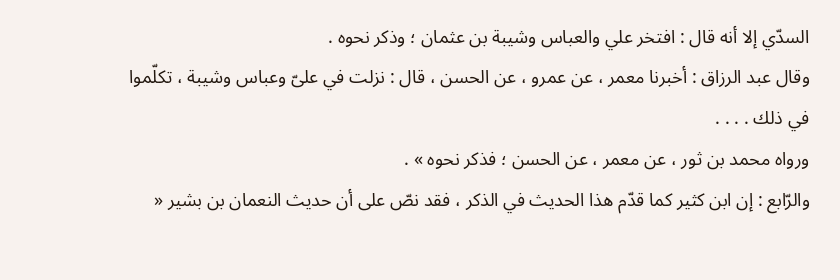السدّي إلا أنه قال : افتخر علي والعباس وشيبة بن عثمان ؛ وذكر نحوه .
وقال عبد الرزاق : أخبرنا معمر ، عن عمرو ، عن الحسن ، قال : نزلت في علىّ وعباس وشيبة ، تكلّموا في ذلك . . . .
ورواه محمد بن ثور ، عن معمر ، عن الحسن ؛ فذكر نحوه » .
والرّابع : إن ابن كثير كما قدّم هذا الحديث في الذكر ، فقد نصّ على أن حديث النعمان بن بشير «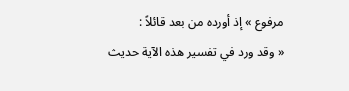مرفوع » إذ أورده من بعد قائلاً :
« وقد ورد في تفسير هذه الآية حديث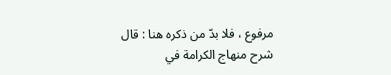مرفوع ، فلا بدّ من ذكره هنا : قال
شرح منهاج الكرامة في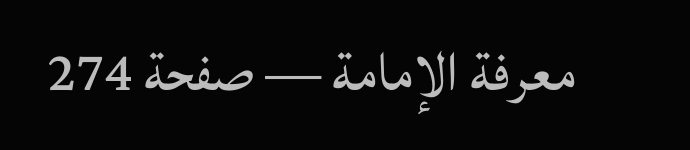معرفة الإمامة — صفحة 274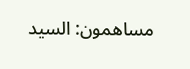مساهمون: السيد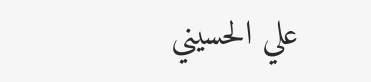علي الحسيني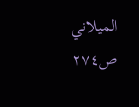الميلاني
ص٢٧٤